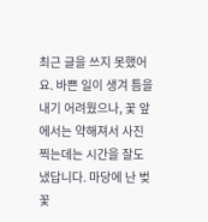최근 글을 쓰지 못했어요. 바쁜 일이 생겨 틈을 내기 어려웠으나, 꽃 앞에서는 약해져서 사진 찍는데는 시간을 잘도 냈답니다. 마당에 난 벚꽃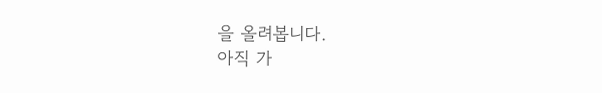을 올려봅니다.
아직 가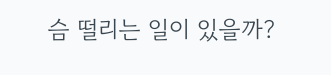슴 떨리는 일이 있을까?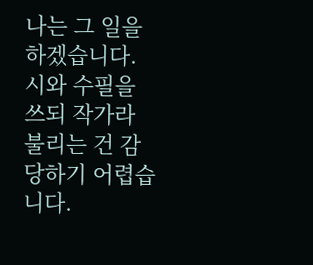나는 그 일을 하겠습니다. 시와 수필을 쓰되 작가라 불리는 건 감당하기 어렵습니다.